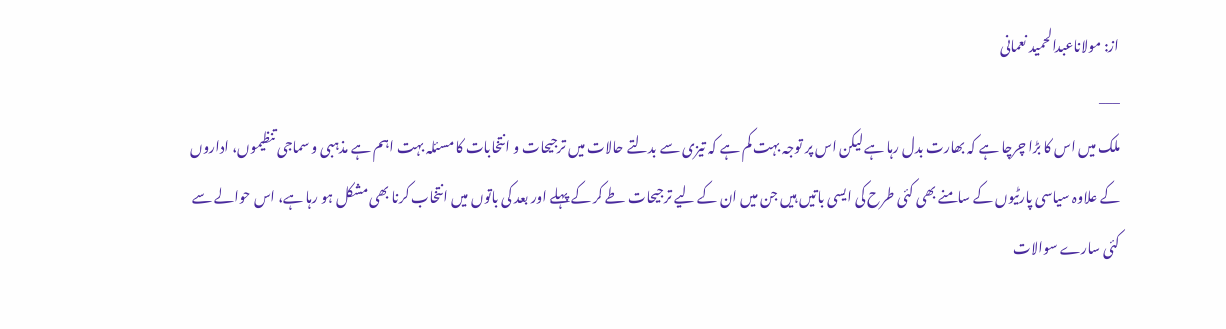از: مولاناعبدالحمید نعمانی
___
ملک میں اس کا بڑا چرچا ہے کہ بھارت بدل رہا ہے لیکن اس پر توجہ بہت کم ہے کہ تیزی سے بدلتے حالات میں ترجیحات و انتخابات کا مسئلہ بہت اہم ہے مذہبی و سماجی تنظیموں، اداروں کے علاوہ سیاسی پارٹیوں کے سامنے بھی کئی طرح کی ایسی باتیں ہیں جن میں ان کے لیے ترجیحات طے کر کے پہلے اور بعد کی باتوں میں انتخاب کرنا بھی مشکل ہو رہا ہے، اس حوالے سے کئی سارے سوالات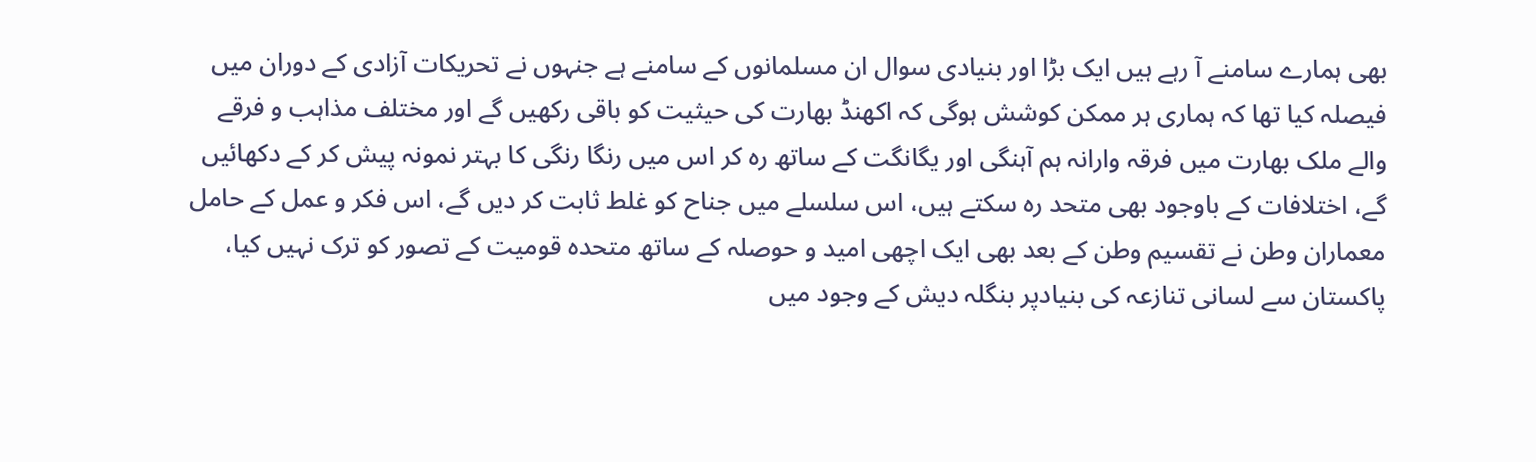بھی ہمارے سامنے آ رہے ہیں ایک بڑا اور بنیادی سوال ان مسلمانوں کے سامنے ہے جنہوں نے تحریکات آزادی کے دوران میں فیصلہ کیا تھا کہ ہماری ہر ممکن کوشش ہوگی کہ اکھنڈ بھارت کی حیثیت کو باقی رکھیں گے اور مختلف مذاہب و فرقے والے ملک بھارت میں فرقہ وارانہ ہم آہنگی اور یگانگت کے ساتھ رہ کر اس میں رنگا رنگی کا بہتر نمونہ پیش کر کے دکھائیں گے، اختلافات کے باوجود بھی متحد رہ سکتے ہیں، اس سلسلے میں جناح کو غلط ثابت کر دیں گے، اس فکر و عمل کے حامل معماران وطن نے تقسیم وطن کے بعد بھی ایک اچھی امید و حوصلہ کے ساتھ متحدہ قومیت کے تصور کو ترک نہیں کیا، پاکستان سے لسانی تنازعہ کی بنیادپر بنگلہ دیش کے وجود میں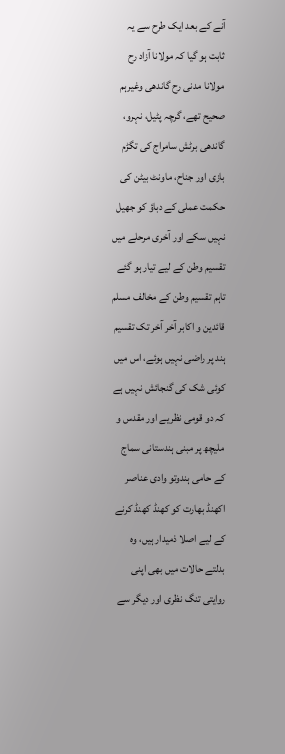آنے کے بعد ایک طرح سے یہ ثابت ہو گیا کہ مولانا آزاد رح مولانا مدنی رح گاندھی وغیرہم صحیح تھے، گرچہ پٹیل، نہرو، گاندھی برٹش سامراج کی تگڑم بازی اور جناح، ماونٹ بیٹن کی حکمت عملی کے دباؤ کو جھیل نہیں سکے اور آخری مرحلے میں تقسیم وطن کے لیے تیار ہو گئے تاہم تقسیم وطن کے مخالف مسلم قائدین و اکابر آخر آخر تک تقسیم ہند پر راضی نہیں ہوئے، اس میں کوئی شک کی گنجائش نہیں ہے کہ دو قومی نظریے اور مقدس و ملیچھ پر مبنی ہندستانی سماج کے حامی ہندوتو وادی عناصر اکھنڈ بھارت کو کھنڈ کھنڈ کرنے کے لیے اصلا ذمیدار ہیں، وہ بدلتے حالات میں بھی اپنی روایتی تنگ نظری اور دیگر سے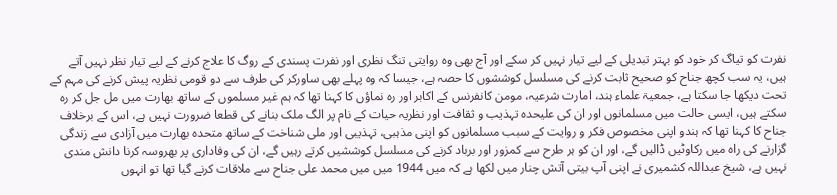نفرت کو تیاگ کر خود کو بہتر تبدیلی کے لیے تیار نہیں کر سکے اور آج بھی وہ روایتی تنگ نظری اور نفرت پسندی کے روگ کا علاج کرنے کے لیے تیار نظر نہیں آتے ہیں، یہ سب کچھ جناح کو صحیح ثابت کرنے کی مسلسل کوششوں کا حصہ ہے، جیسا کہ وہ پہلے بھی ساورکر کی طرف سے دو قومی نظریہ پیش کرنے کی مہم کے تحت دیکھا جا سکتا ہے، جمعیۃ علماء ہند، امارت شرعیہ، مومن کانفرنس کے اکابر اور رہ نماؤں کا کہنا تھا کہ ہم غیر مسلموں کے ساتھ بھارت میں مل جل کر رہ سکتے ہیں، ایسی حالت میں مسلمانوں اور ان کی علیحدہ تہذیب و ثقافت اور نظریہ حیات کے نام پر الگ ملک بنانے کی قطعا ضرورت نہیں ہے، اس کے برخلاف جناح کا کہنا تھا کہ ہندو اپنی مخصوص فکر و روایت کے سبب مسلمانوں کو اپنی مذہبی، تہذیبی اور ملی شناخت کے ساتھ متحدہ بھارت میں آزادی سے زندگی گزارنے کی راہ میں رکاوٹیں ڈالیں گے، اور ان کو ہر طرح سے کمزور اور برباد کرنے کی مسلسل کوششیں کرتے رہیں گے، ان کی وفاداری پر بھروسہ کرنا دانش مندی نہیں ہے، شیخ عبداللہ کشمیری نے اپنی آپ بیتی آتش چنار میں لکھا ہے کہ میں 1944 میں میں محمد علی جناح سے ملاقات کرنے گیا تھا تو انہوں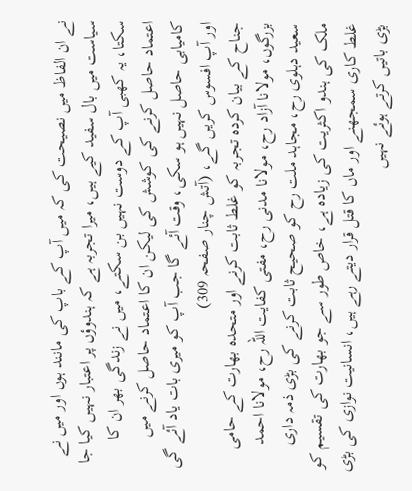نے ان الفاظ میں نصیحت کی کہ میں آپ کے باپ کی مانند ہوں اور میں نے سیاست میں بال سفید کیے ہیں، میرا تجربہ ہے کہ ہندوؤں پر اعتبار نہیں کیا جا سکتا، یہ کھبی آپ کے دوست نہیں بن سکتے، میں نے زندگی بھر ان کا اعتماد حاصل کرنے کی کوشش کی لیکن ان کا اعتماد حاصل کرنے میں کامیابی حاصل نہیں ہو سکی، وقت آئے گا جب آپ کو میری بات یاد آئے گی اور آپ افسوس کریں گے، (آتش چنار صفحہ 309)
جناح کے بیان کردہ تجربہ کو غلط ثابت کرنے اور متحدہ بھارت کے حامی بزرگوں، مولانا آزاد رح، مولانا مدنی رح، مفتی کفایت اللہ رح، مولانا احمد سعید دہلوی رح، مجاہد ملت رح کو صحیح ثابت کرنے کی بڑی ذمہ داری ملک کی ہندو اکثریت کی زیادہ ہے، خاص طور سے جو بھارت کی تقسیم کو غلط کاری سمجھنے اور ماں کا قتل قرار دیتے رہے ہیں، انسانیت نوازی کی بڑی بڑی باتیں کرتے ہوئے نہیں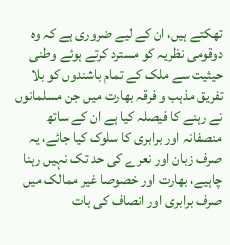تھکتے ہیں، ان کے لیے ضروری ہے کہ وہ دوقومی نظریہ کو مسترد کرتے ہوئے وطنی حیثیت سے ملک کے تمام باشندوں کو بلا تفریق مذہب و فرقہ بھارت میں جن مسلمانوں نے رہنے کا فیصلہ کیا ہے ان کے ساتھ منصفانہ اور برابری کا سلوک کیا جائے، یہ صرف زبان اور نعرے کی حد تک نہیں رہنا چاہیے، بھارت اور خصوصا غیر ممالک میں صرف برابری اور انصاف کی بات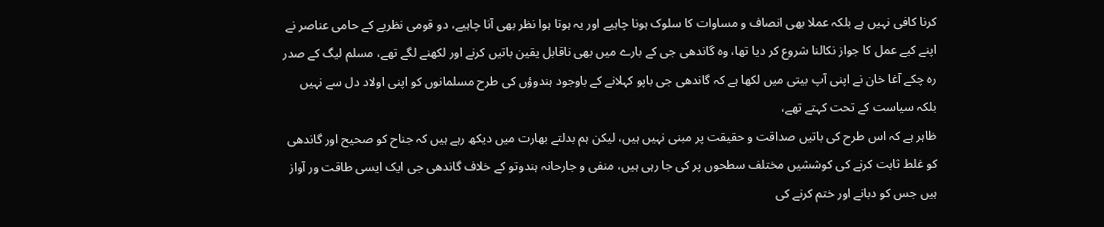کرنا کافی نہیں ہے بلکہ عملا بھی انصاف و مساوات کا سلوک ہونا چاہیے اور یہ ہوتا ہوا نظر بھی آنا چاہیے، دو قومی نظریے کے حامی عناصر نے اپنے کیے عمل کا جواز نکالنا شروع کر دیا تھا، وہ گاندھی جی کے بارے میں بھی ناقابل یقین باتیں کرنے اور لکھنے لگے تھے، مسلم لیگ کے صدر رہ چکے آغا خان نے اپنی آپ بیتی میں لکھا ہے کہ گاندھی جی باپو کہلانے کے باوجود ہندوؤں کی طرح مسلمانوں کو اپنی اولاد دل سے نہیں بلکہ سیاست کے تحت کہتے تھے،
ظاہر ہے کہ اس طرح کی باتیں صداقت و حقیقت پر مبنی نہیں ہیں، لیکن ہم بدلتے بھارت میں دیکھ رہے ہیں کہ جناح کو صحیح اور گاندھی کو غلط ثابت کرنے کی کوششیں مختلف سطحوں پر کی جا رہی ہیں، منفی و جارحانہ ہندوتو کے خلاف گاندھی جی ایک ایسی طاقت ور آواز ہیں جس کو دبانے اور ختم کرنے کی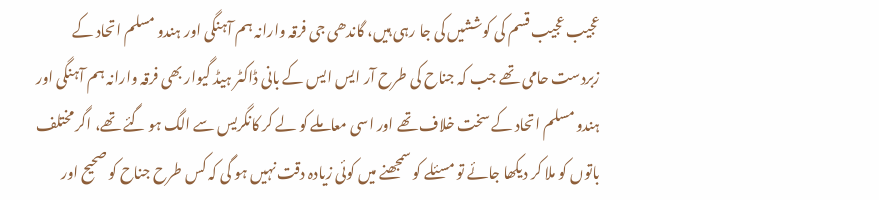عجیب عجیب قسم کی کوششیں کی جا رہی ہیں، گاندھی جی فرقہ وارانہ ہم آہنگی اور ہندو مسلم اتحاد کے زبردست حامی تھے جب کہ جناح کی طرح آر ایس ایس کے بانی ڈاکٹر ہیڈ گیوار بھی فرقہ وارانہ ہم آہنگی اور ہندو مسلم اتحاد کے سخت خلاف تھے اور اسی معاملے کو لے کر کانگریس سے الگ ہو گئے تھے، اگر مختلف باتوں کو ملا کر دیکھا جائے تو مسئلے کو سمجھنے میں کوئی زیادہ دقت نہیں ہو گی کہ کس طرح جناح کو صحیح اور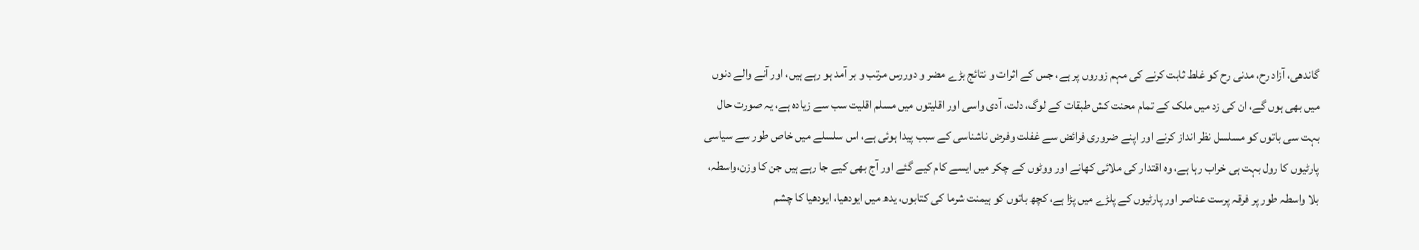گاندھی، آزاد رح، مدنی رح کو غلط ثابت کرنے کی مہم زوروں پر ہے، جس کے اثرات و نتائج بڑے مضر و دوررس مرتب و بر آمد ہو رہے ہیں، اور آنے والے دنوں میں بھی ہوں گے، ان کی زد میں ملک کے تمام محنت کش طبقات کے لوگ، دلت، آدی واسی اور اقلیتوں میں مسلم اقلیت سب سے زیادہ ہے، یہ صورت حال بہت سی باتوں کو مسلسل نظر انداز کرنے اور اپنے ضروری فرائض سے غفلت وفرض ناشناسی کے سبب پیدا ہوئی ہے، اس سلسلے میں خاص طور سے سیاسی پارٹیوں کا رول بہت ہی خراب رہا ہے، وہ اقتدار کی ملائی کھانے اور ووٹوں کے چکر میں ایسے کام کیے گئے اور آج بھی کیے جا رہے ہیں جن کا وزن،واسطہ، بلا واسطہ طور پر فرقہ پرست عناصر اور پارٹیوں کے پلڑے میں پڑا ہے، کچھ باتوں کو ہیمنت شرما کی کتابوں، یدھ میں ایودھیا، ایودھیا کا چشم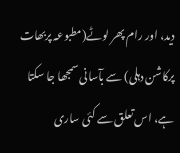دید، اور رام پھر لوٹے(مطبوعہ پربھات پرکاشن دہلی) سے بآسانی سمجھا جا سکتا ہے، اس تعلق سے کئی ساری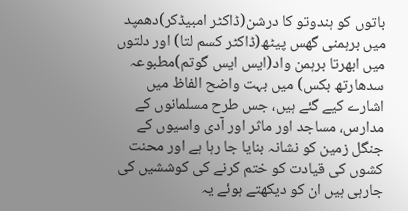باتوں کو ہندوتو کا درشن(ڈاکٹر امبیڈکر)دھمپد میں برہمنی گھس پیٹھ(ڈاکٹر کسم لتا) اور دلتوں میں ابھرتا برہمن واد(ایس ایس گوتم)مطبوعہ سدھارتھ بکس) میں بہت واضح الفاظ میں اشارے کیے گئے ہیں، جس طرح مسلمانوں کے مدارس، مساجد اور ماثر اور آدی واسیوں کے جنگل زمین کو نشانہ بنایا جا رہا ہے اور محنت کشوں کی قیادت کو ختم کرنے کی کوششیں کی جارہی ہیں ان کو دیکھتے ہوئے یہ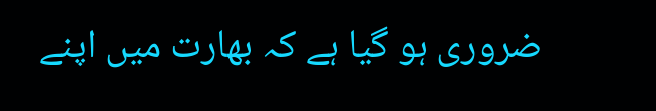ضروری ہو گیا ہے کہ بھارت میں اپنے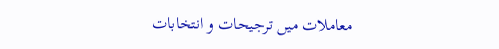معاملات میں ترجیحات و انتخابات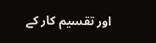اور تقسیم کار کے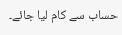حساب سے کام لیا جائے۔